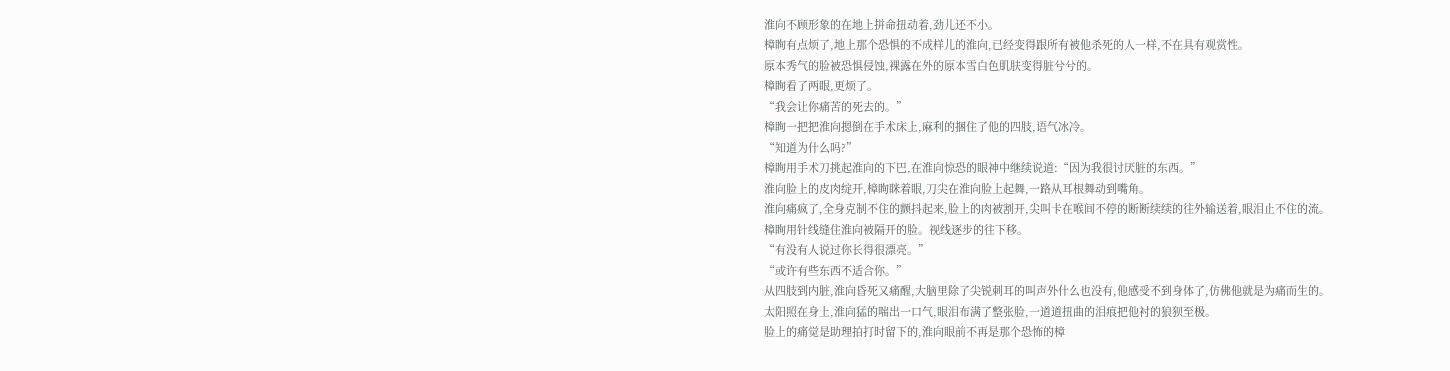淮向不顾形象的在地上拼命扭动着,劲儿还不小。
樟眴有点烦了,地上那个恐惧的不成样儿的淮向,已经变得跟所有被他杀死的人一样,不在具有观赏性。
原本秀气的脸被恐惧侵蚀,裸露在外的原本雪白色肌肤变得脏兮兮的。
樟眴看了两眼,更烦了。
“我会让你痛苦的死去的。”
樟眴一把把淮向摁倒在手术床上,麻利的捆住了他的四肢,语气冰冷。
“知道为什么吗?”
樟眴用手术刀挑起淮向的下巴,在淮向惊恐的眼神中继续说道:“因为我很讨厌脏的东西。”
淮向脸上的皮肉绽开,樟眴眯着眼,刀尖在淮向脸上起舞,一路从耳根舞动到嘴角。
淮向痛疯了,全身克制不住的颤抖起来,脸上的肉被割开,尖叫卡在喉间不停的断断续续的往外输送着,眼泪止不住的流。
樟眴用针线缝住淮向被隔开的脸。视线逐步的往下移。
“有没有人说过你长得很漂亮。”
“或许有些东西不适合你。”
从四肢到内脏,淮向昏死又痛醒,大脑里除了尖锐刺耳的叫声外什么也没有,他感受不到身体了,仿佛他就是为痛而生的。
太阳照在身上,淮向猛的喘出一口气,眼泪布满了整张脸,一道道扭曲的泪痕把他衬的狼狈至极。
脸上的痛觉是助理拍打时留下的,淮向眼前不再是那个恐怖的樟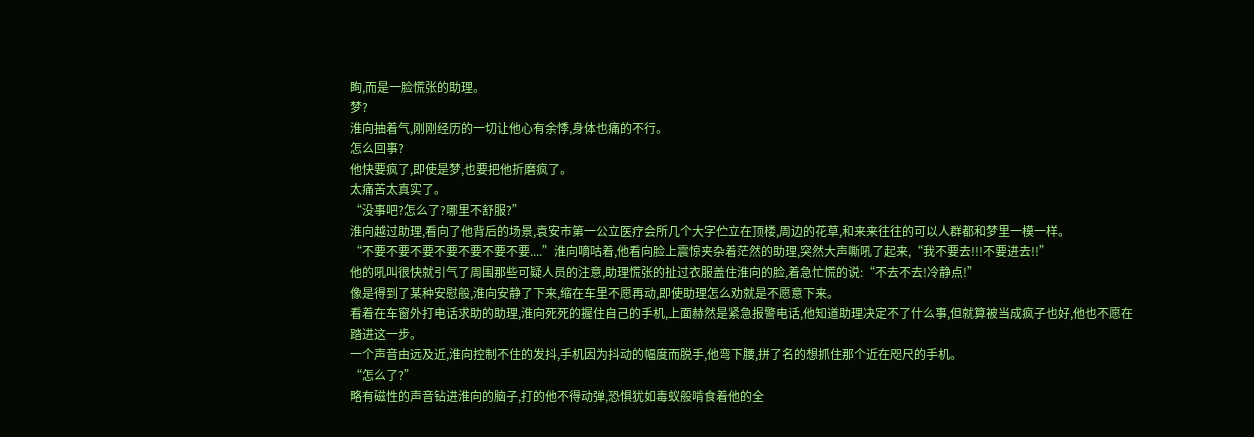眴,而是一脸慌张的助理。
梦?
淮向抽着气,刚刚经历的一切让他心有余悸,身体也痛的不行。
怎么回事?
他快要疯了,即使是梦,也要把他折磨疯了。
太痛苦太真实了。
“没事吧?怎么了?哪里不舒服?”
淮向越过助理,看向了他背后的场景,袁安市第一公立医疗会所几个大字伫立在顶楼,周边的花草,和来来往往的可以人群都和梦里一模一样。
“不要不要不要不要不要不要不要....”淮向嘀咕着,他看向脸上震惊夹杂着茫然的助理,突然大声嘶吼了起来,“我不要去!!!不要进去!!”
他的吼叫很快就引气了周围那些可疑人员的注意,助理慌张的扯过衣服盖住淮向的脸,着急忙慌的说:“不去不去!冷静点!”
像是得到了某种安慰般,淮向安静了下来,缩在车里不愿再动,即使助理怎么劝就是不愿意下来。
看着在车窗外打电话求助的助理,淮向死死的握住自己的手机,上面赫然是紧急报警电话,他知道助理决定不了什么事,但就算被当成疯子也好,他也不愿在踏进这一步。
一个声音由远及近,淮向控制不住的发抖,手机因为抖动的幅度而脱手,他弯下腰,拼了名的想抓住那个近在咫尺的手机。
“怎么了?”
略有磁性的声音钻进淮向的脑子,打的他不得动弹,恐惧犹如毒蚁般啃食着他的全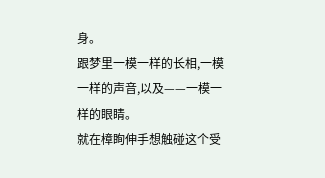身。
跟梦里一模一样的长相,一模一样的声音,以及——一模一样的眼睛。
就在樟眴伸手想触碰这个受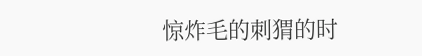惊炸毛的刺猬的时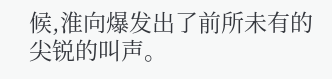候,淮向爆发出了前所未有的尖锐的叫声。